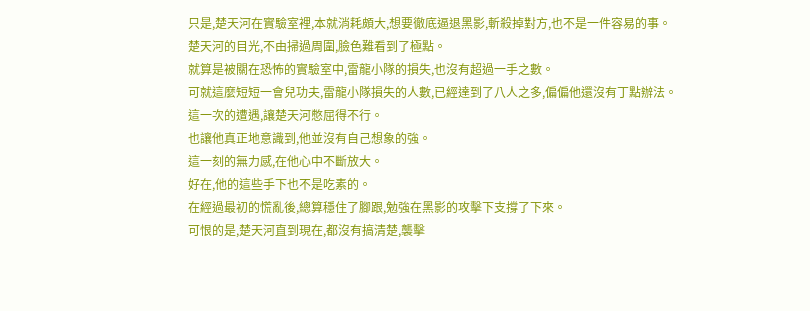只是,楚天河在實驗室裡,本就消耗頗大,想要徹底逼退黑影,斬殺掉對方,也不是一件容易的事。
楚天河的目光,不由掃過周圍,臉色難看到了極點。
就算是被關在恐怖的實驗室中,雷龍小隊的損失,也沒有超過一手之數。
可就這麼短短一會兒功夫,雷龍小隊損失的人數,已經達到了八人之多,偏偏他還沒有丁點辦法。
這一次的遭遇,讓楚天河憋屈得不行。
也讓他真正地意識到,他並沒有自己想象的強。
這一刻的無力感,在他心中不斷放大。
好在,他的這些手下也不是吃素的。
在經過最初的慌亂後,總算穩住了腳跟,勉強在黑影的攻擊下支撐了下來。
可恨的是,楚天河直到現在,都沒有搞清楚,襲擊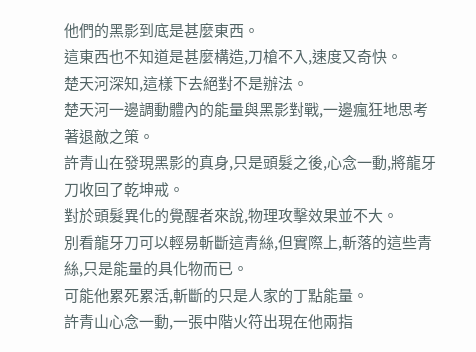他們的黑影到底是甚麼東西。
這東西也不知道是甚麼構造,刀槍不入,速度又奇快。
楚天河深知,這樣下去絕對不是辦法。
楚天河一邊調動體內的能量與黑影對戰,一邊瘋狂地思考著退敵之策。
許青山在發現黑影的真身,只是頭髮之後,心念一動,將龍牙刀收回了乾坤戒。
對於頭髮異化的覺醒者來說,物理攻擊效果並不大。
別看龍牙刀可以輕易斬斷這青絲,但實際上,斬落的這些青絲,只是能量的具化物而已。
可能他累死累活,斬斷的只是人家的丁點能量。
許青山心念一動,一張中階火符出現在他兩指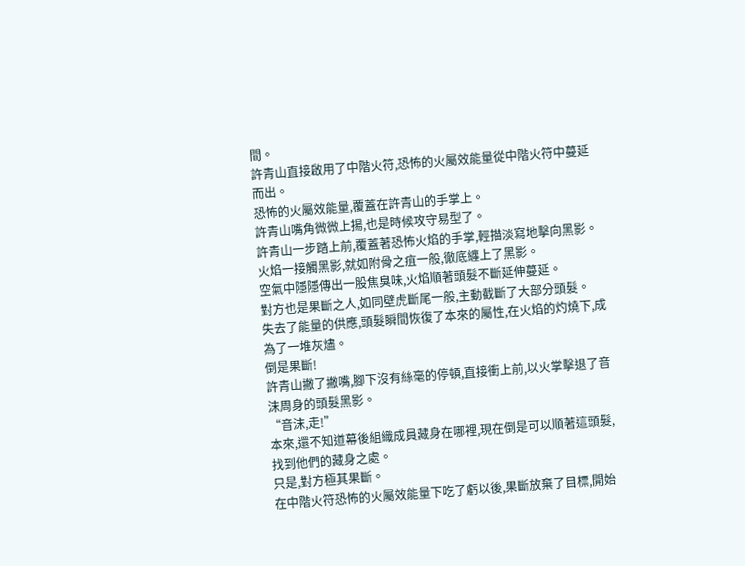間。
許青山直接啟用了中階火符,恐怖的火屬效能量從中階火符中蔓延而出。
恐怖的火屬效能量,覆蓋在許青山的手掌上。
許青山嘴角微微上揚,也是時候攻守易型了。
許青山一步踏上前,覆蓋著恐怖火焰的手掌,輕描淡寫地擊向黑影。
火焰一接觸黑影,就如附骨之疽一般,徹底纏上了黑影。
空氣中隱隱傳出一股焦臭味,火焰順著頭髮不斷延伸蔓延。
對方也是果斷之人,如同壁虎斷尾一般,主動截斷了大部分頭髮。
失去了能量的供應,頭髮瞬間恢復了本來的屬性,在火焰的灼燒下,成為了一堆灰燼。
倒是果斷!
許青山撇了撇嘴,腳下沒有絲毫的停頓,直接衝上前,以火掌擊退了音沫周身的頭髮黑影。
“音沫,走!”
本來,還不知道幕後組織成員藏身在哪裡,現在倒是可以順著這頭髮,找到他們的藏身之處。
只是,對方極其果斷。
在中階火符恐怖的火屬效能量下吃了虧以後,果斷放棄了目標,開始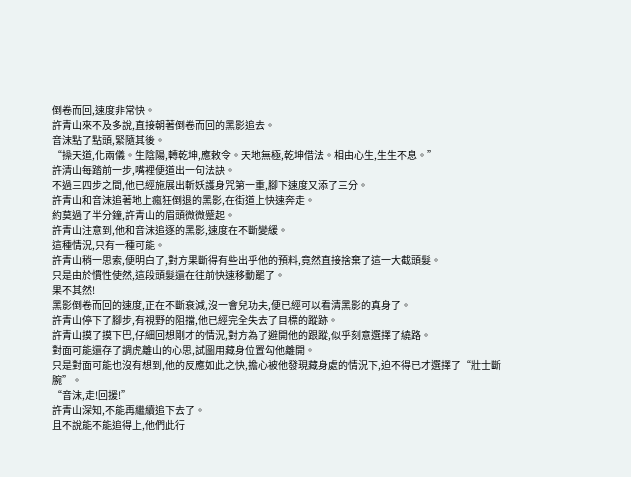倒卷而回,速度非常快。
許青山來不及多說,直接朝著倒卷而回的黑影追去。
音沫點了點頭,緊隨其後。
“操天道,化兩儀。生陰陽,轉乾坤,應敕令。天地無極,乾坤借法。相由心生,生生不息。”
許清山每踏前一步,嘴裡便道出一句法訣。
不過三四步之間,他已經施展出斬妖護身咒第一重,腳下速度又添了三分。
許青山和音沫追著地上瘋狂倒退的黑影,在街道上快速奔走。
約莫過了半分鐘,許青山的眉頭微微蹙起。
許青山注意到,他和音沫追逐的黑影,速度在不斷變緩。
這種情況,只有一種可能。
許青山稍一思索,便明白了,對方果斷得有些出乎他的預料,竟然直接捨棄了這一大截頭髮。
只是由於慣性使然,這段頭髮還在往前快速移動罷了。
果不其然!
黑影倒卷而回的速度,正在不斷衰減,沒一會兒功夫,便已經可以看清黑影的真身了。
許青山停下了腳步,有視野的阻擋,他已經完全失去了目標的蹤跡。
許青山摸了摸下巴,仔細回想剛才的情況,對方為了避開他的跟蹤,似乎刻意選擇了繞路。
對面可能還存了調虎離山的心思,試圖用藏身位置勾他離開。
只是對面可能也沒有想到,他的反應如此之快,擔心被他發現藏身處的情況下,迫不得已才選擇了“壯士斷腕”。
“音沫,走!回援!”
許青山深知,不能再繼續追下去了。
且不說能不能追得上,他們此行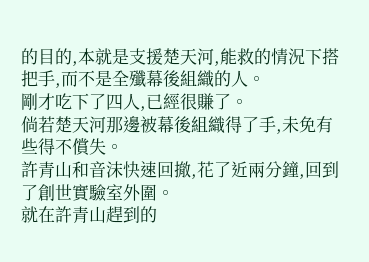的目的,本就是支援楚天河,能救的情況下搭把手,而不是全殲幕後組織的人。
剛才吃下了四人,已經很賺了。
倘若楚天河那邊被幕後組織得了手,未免有些得不償失。
許青山和音沫快速回撤,花了近兩分鐘,回到了創世實驗室外圍。
就在許青山趕到的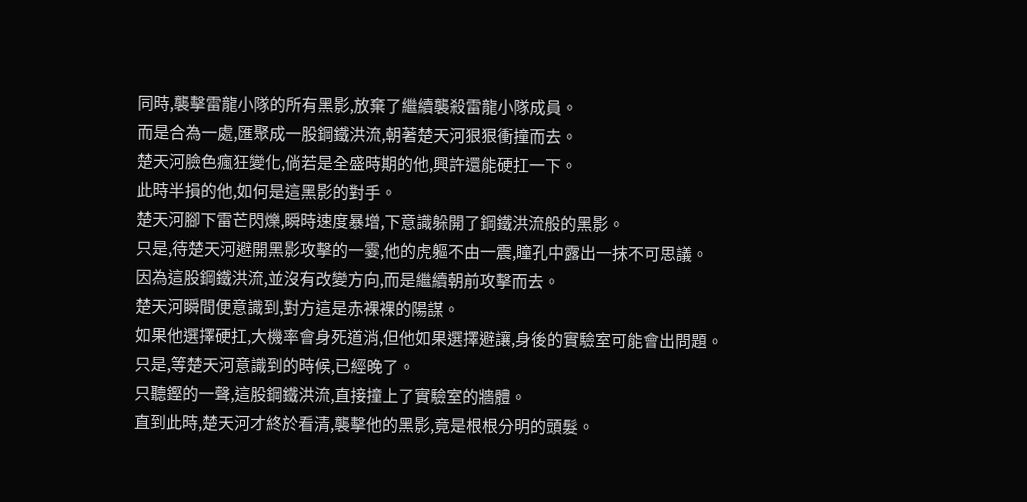同時,襲擊雷龍小隊的所有黑影,放棄了繼續襲殺雷龍小隊成員。
而是合為一處,匯聚成一股鋼鐵洪流,朝著楚天河狠狠衝撞而去。
楚天河臉色瘋狂變化,倘若是全盛時期的他,興許還能硬扛一下。
此時半損的他,如何是這黑影的對手。
楚天河腳下雷芒閃爍,瞬時速度暴增,下意識躲開了鋼鐵洪流般的黑影。
只是,待楚天河避開黑影攻擊的一霎,他的虎軀不由一震,瞳孔中露出一抹不可思議。
因為這股鋼鐵洪流,並沒有改變方向,而是繼續朝前攻擊而去。
楚天河瞬間便意識到,對方這是赤裸裸的陽謀。
如果他選擇硬扛,大機率會身死道消,但他如果選擇避讓,身後的實驗室可能會出問題。
只是,等楚天河意識到的時候,已經晚了。
只聽鏗的一聲,這股鋼鐵洪流,直接撞上了實驗室的牆體。
直到此時,楚天河才終於看清,襲擊他的黑影,竟是根根分明的頭髮。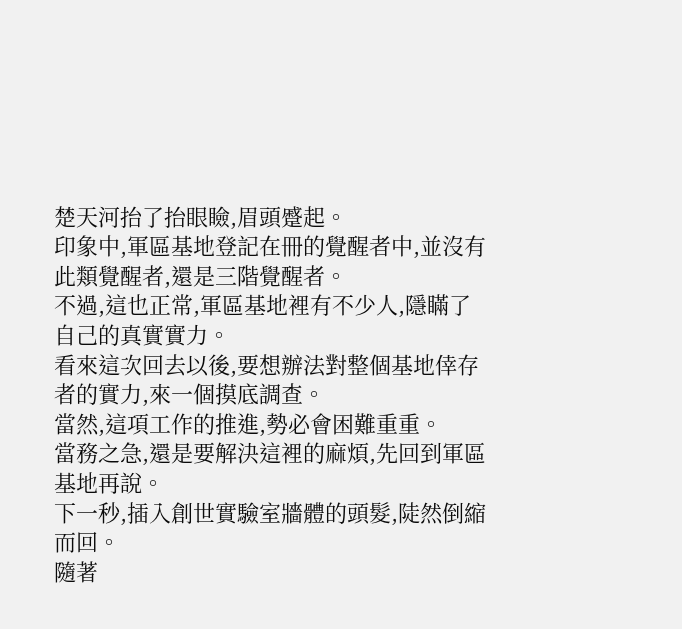楚天河抬了抬眼瞼,眉頭蹙起。
印象中,軍區基地登記在冊的覺醒者中,並沒有此類覺醒者,還是三階覺醒者。
不過,這也正常,軍區基地裡有不少人,隱瞞了自己的真實實力。
看來這次回去以後,要想辦法對整個基地倖存者的實力,來一個摸底調查。
當然,這項工作的推進,勢必會困難重重。
當務之急,還是要解決這裡的麻煩,先回到軍區基地再說。
下一秒,插入創世實驗室牆體的頭髮,陡然倒縮而回。
隨著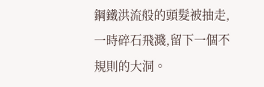鋼鐵洪流般的頭髮被抽走,一時碎石飛濺,留下一個不規則的大洞。